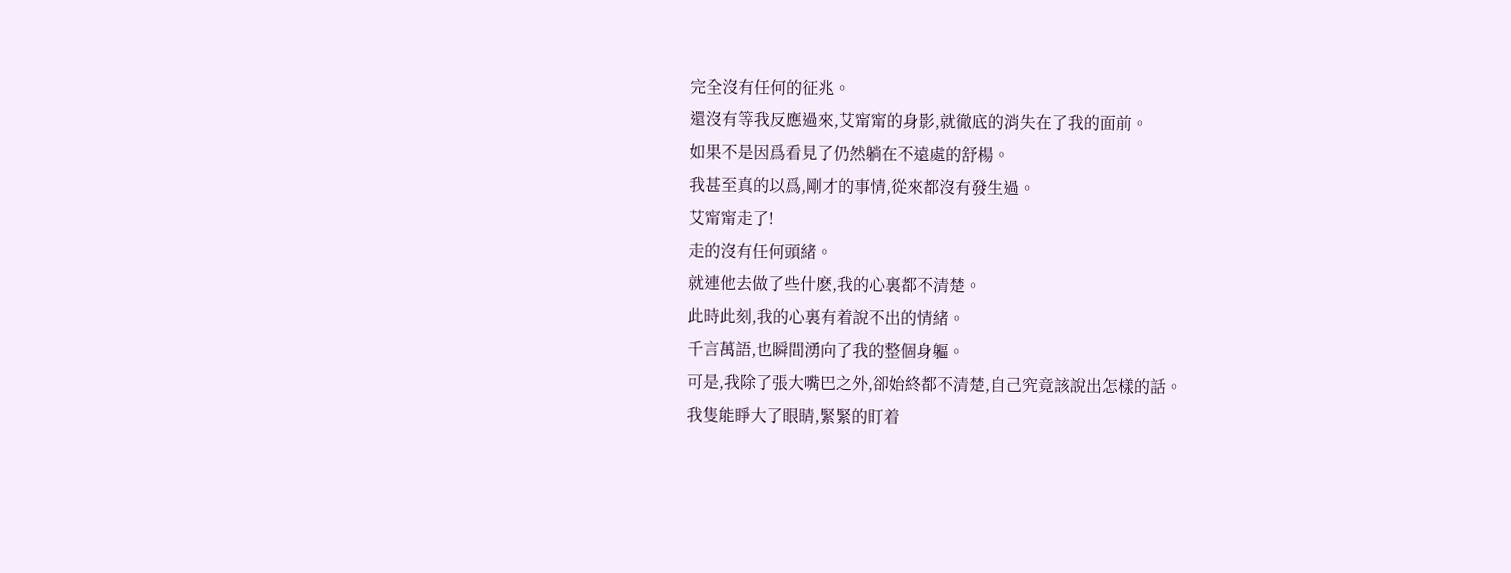完全沒有任何的征兆。
還沒有等我反應過來,艾甯甯的身影,就徹底的消失在了我的面前。
如果不是因爲看見了仍然躺在不遠處的舒楊。
我甚至真的以爲,剛才的事情,從來都沒有發生過。
艾甯甯走了!
走的沒有任何頭緒。
就連他去做了些什麽,我的心裏都不清楚。
此時此刻,我的心裏有着說不出的情緒。
千言萬語,也瞬間湧向了我的整個身軀。
可是,我除了張大嘴巴之外,卻始終都不清楚,自己究竟該說出怎樣的話。
我隻能睜大了眼睛,緊緊的盯着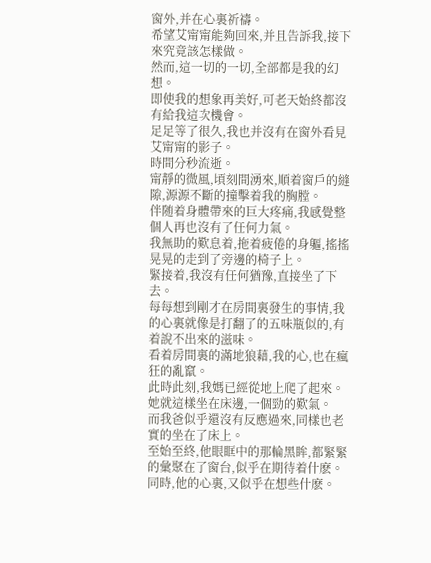窗外,并在心裏祈禱。
希望艾甯甯能夠回來,并且告訴我,接下來究竟該怎樣做。
然而,這一切的一切,全部都是我的幻想。
即使我的想象再美好,可老天始終都沒有給我這次機會。
足足等了很久,我也并沒有在窗外看見艾甯甯的影子。
時間分秒流逝。
甯靜的微風,頃刻間湧來,順着窗戶的縫隙,源源不斷的撞擊着我的胸膛。
伴随着身體帶來的巨大疼痛,我感覺整個人再也沒有了任何力氣。
我無助的歎息着,拖着疲倦的身軀,搖搖晃晃的走到了旁邊的椅子上。
緊接着,我沒有任何猶豫,直接坐了下去。
每每想到剛才在房間裏發生的事情,我的心裏就像是打翻了的五味瓶似的,有着說不出來的滋味。
看着房間裏的滿地狼藉,我的心,也在瘋狂的亂竄。
此時此刻,我媽已經從地上爬了起來。
她就這樣坐在床邊,一個勁的歎氣。
而我爸似乎還沒有反應過來,同樣也老實的坐在了床上。
至始至終,他眼眶中的那輪黑眸,都緊緊的彙聚在了窗台,似乎在期待着什麽。
同時,他的心裏,又似乎在想些什麽。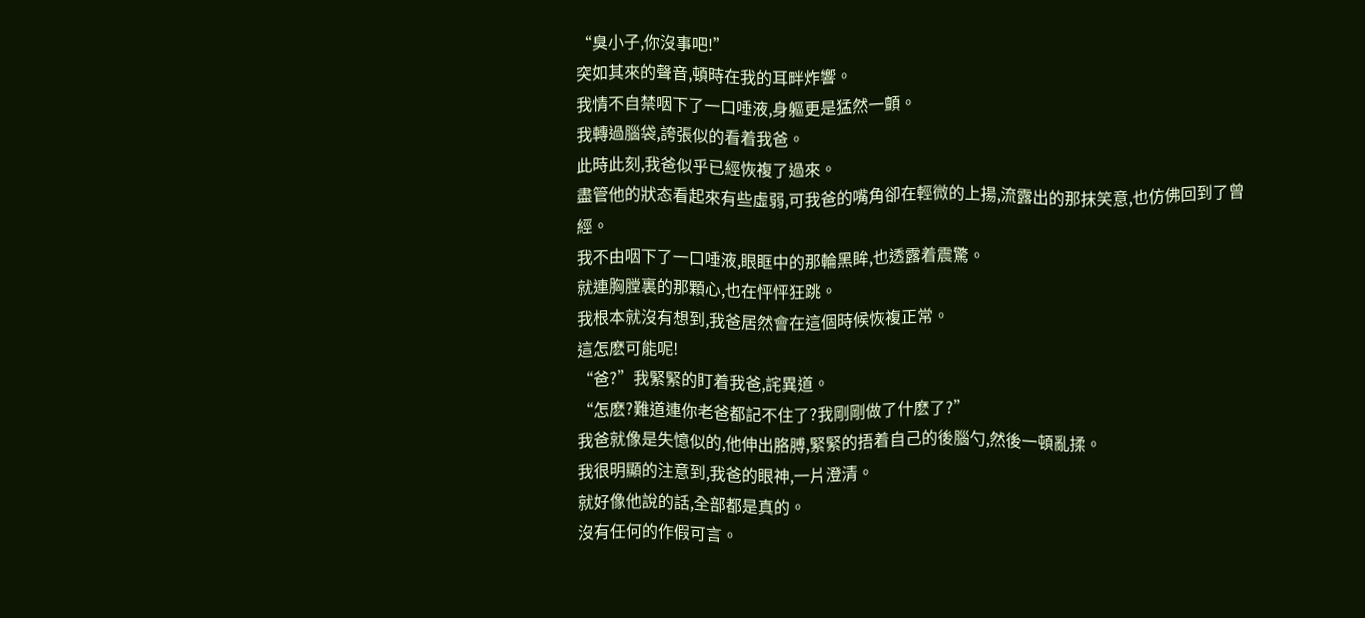“臭小子,你沒事吧!”
突如其來的聲音,頓時在我的耳畔炸響。
我情不自禁咽下了一口唾液,身軀更是猛然一顫。
我轉過腦袋,誇張似的看着我爸。
此時此刻,我爸似乎已經恢複了過來。
盡管他的狀态看起來有些虛弱,可我爸的嘴角卻在輕微的上揚,流露出的那抹笑意,也仿佛回到了曾經。
我不由咽下了一口唾液,眼眶中的那輪黑眸,也透露着震驚。
就連胸膛裏的那顆心,也在怦怦狂跳。
我根本就沒有想到,我爸居然會在這個時候恢複正常。
這怎麽可能呢!
“爸?”我緊緊的盯着我爸,詫異道。
“怎麽?難道連你老爸都記不住了?我剛剛做了什麽了?”
我爸就像是失憶似的,他伸出胳膊,緊緊的捂着自己的後腦勺,然後一頓亂揉。
我很明顯的注意到,我爸的眼神,一片澄清。
就好像他說的話,全部都是真的。
沒有任何的作假可言。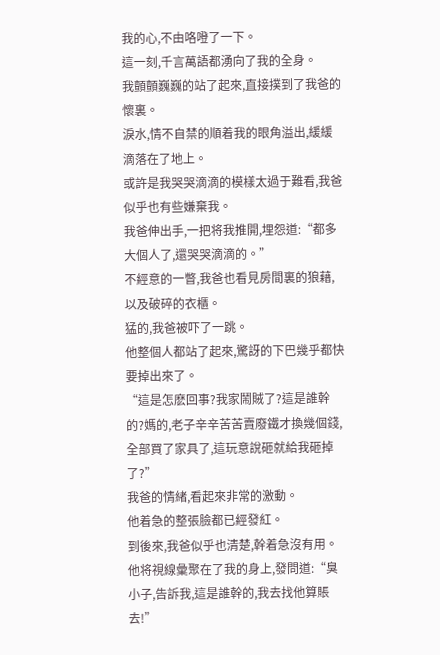我的心,不由咯噔了一下。
這一刻,千言萬語都湧向了我的全身。
我顫顫巍巍的站了起來,直接撲到了我爸的懷裏。
淚水,情不自禁的順着我的眼角溢出,緩緩滴落在了地上。
或許是我哭哭滴滴的模樣太過于難看,我爸似乎也有些嫌棄我。
我爸伸出手,一把将我推開,埋怨道:“都多大個人了,還哭哭滴滴的。”
不經意的一瞥,我爸也看見房間裏的狼藉,以及破碎的衣櫃。
猛的,我爸被吓了一跳。
他整個人都站了起來,驚訝的下巴幾乎都快要掉出來了。
“這是怎麽回事?我家鬧賊了?這是誰幹的?媽的,老子辛辛苦苦賣廢鐵才換幾個錢,全部買了家具了,這玩意說砸就給我砸掉了?”
我爸的情緒,看起來非常的激動。
他着急的整張臉都已經發紅。
到後來,我爸似乎也清楚,幹着急沒有用。
他将視線彙聚在了我的身上,發問道:“臭小子,告訴我,這是誰幹的,我去找他算賬去!”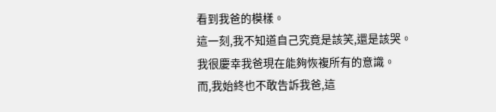看到我爸的模樣。
這一刻,我不知道自己究竟是該笑,還是該哭。
我很慶幸我爸現在能夠恢複所有的意識。
而,我始終也不敢告訴我爸,這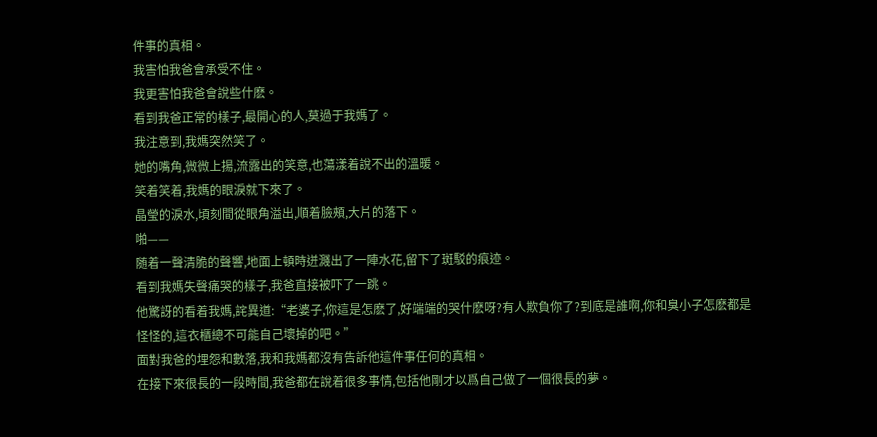件事的真相。
我害怕我爸會承受不住。
我更害怕我爸會說些什麽。
看到我爸正常的樣子,最開心的人,莫過于我媽了。
我注意到,我媽突然笑了。
她的嘴角,微微上揚,流露出的笑意,也蕩漾着說不出的溫暖。
笑着笑着,我媽的眼淚就下來了。
晶瑩的淚水,頃刻間從眼角溢出,順着臉頰,大片的落下。
啪——
随着一聲清脆的聲響,地面上頓時迸濺出了一陣水花,留下了斑駁的痕迹。
看到我媽失聲痛哭的樣子,我爸直接被吓了一跳。
他驚訝的看着我媽,詫異道:“老婆子,你這是怎麽了,好端端的哭什麽呀?有人欺負你了?到底是誰啊,你和臭小子怎麽都是怪怪的,這衣櫃總不可能自己壞掉的吧。”
面對我爸的埋怨和數落,我和我媽都沒有告訴他這件事任何的真相。
在接下來很長的一段時間,我爸都在說着很多事情,包括他剛才以爲自己做了一個很長的夢。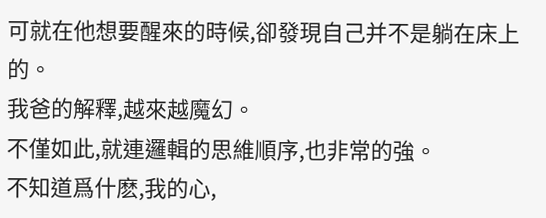可就在他想要醒來的時候,卻發現自己并不是躺在床上的。
我爸的解釋,越來越魔幻。
不僅如此,就連邏輯的思維順序,也非常的強。
不知道爲什麽,我的心,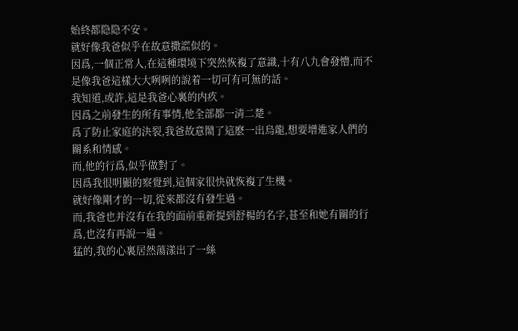始終都隐隐不安。
就好像我爸似乎在故意撒謊似的。
因爲,一個正常人,在這種環境下突然恢複了意識,十有八九會發懵,而不是像我爸這樣大大咧咧的說着一切可有可無的話。
我知道,或許,這是我爸心裏的内疚。
因爲之前發生的所有事情,他全部都一清二楚。
爲了防止家庭的決裂,我爸故意鬧了這麽一出烏龍,想要增進家人們的關系和情感。
而,他的行爲,似乎做對了。
因爲我很明顯的察覺到,這個家很快就恢複了生機。
就好像剛才的一切,從來都沒有發生過。
而,我爸也并沒有在我的面前重新提到舒楊的名字,甚至和她有關的行爲,也沒有再說一遍。
猛的,我的心裏居然蕩漾出了一絲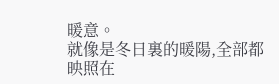暖意。
就像是冬日裏的暖陽,全部都映照在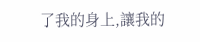了我的身上,讓我的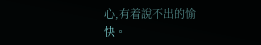心,有着說不出的愉快。